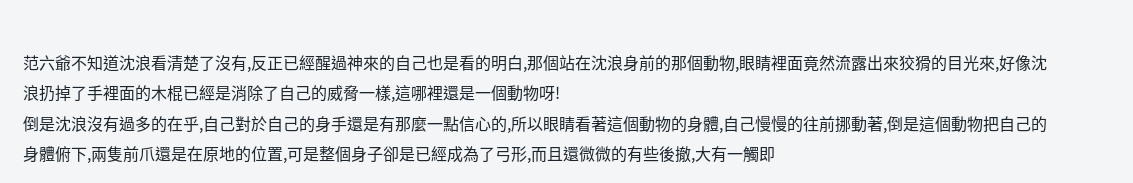范六爺不知道沈浪看清楚了沒有,反正已經醒過神來的自己也是看的明白,那個站在沈浪身前的那個動物,眼睛裡面竟然流露出來狡猾的目光來,好像沈浪扔掉了手裡面的木棍已經是消除了自己的威脅一樣,這哪裡還是一個動物呀!
倒是沈浪沒有過多的在乎,自己對於自己的身手還是有那麼一點信心的,所以眼睛看著這個動物的身體,自己慢慢的往前挪動著,倒是這個動物把自己的身體俯下,兩隻前爪還是在原地的位置,可是整個身子卻是已經成為了弓形,而且還微微的有些後撤,大有一觸即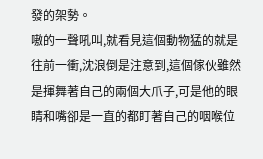發的架勢。
嗷的一聲吼叫,就看見這個動物猛的就是往前一衝,沈浪倒是注意到,這個傢伙雖然是揮舞著自己的兩個大爪子,可是他的眼睛和嘴卻是一直的都盯著自己的咽喉位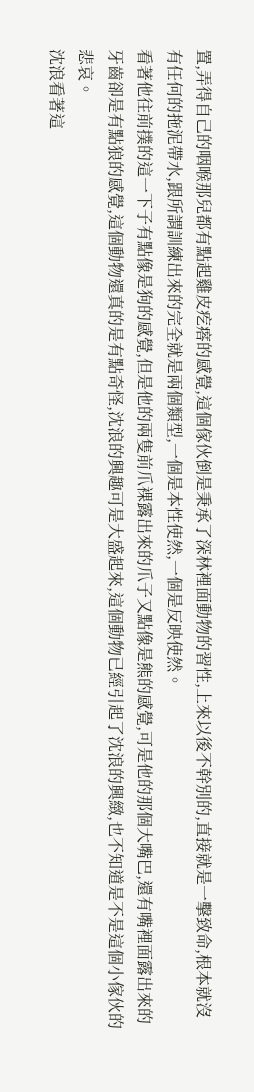置,弄得自己的咽喉那兒都有點起雞皮疙瘩的感覺,這個傢伙倒是秉承了深林裡面動物的習性,上來以後不幹別的,直接就是一擊致命,根本就沒有任何的拖泥帶水,跟所謂訓練出來的完全就是兩個類型,一個是本性使然,一個是反映使然。
看著他往前撲的這一下子有點像是狗的感覺,但是他的兩隻前爪裸露出來的爪子又點像是熊的感覺,可是他的那個大嘴巴,還有嘴裡面露出來的牙齒卻是有點狼的感覺,這個動物還真的是有點奇怪,沈浪的興趣可是大盛起來,這個動物已經引起了沈浪的興緻,也不知道是不是這個小傢伙的悲哀。
沈浪看著這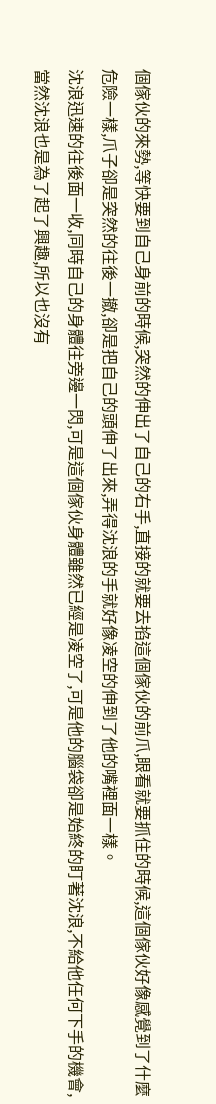個傢伙的來勢,等快要到自己身前的時候,突然的伸出了自己的右手,直接的就要去掐這個傢伙的前爪,眼看就要抓住的時候,這個傢伙好像感覺到了什麼危險一樣,爪子卻是突然的往後一撤,卻是把自己的頭伸了出來,弄得沈浪的手就好像凌空的伸到了他的嘴裡面一樣。
沈浪迅速的往後面一收,同時自己的身體往旁邊一閃,可是這個傢伙身體雖然已經是凌空了,可是他的腦袋卻是始終的盯著沈浪,不給他任何下手的機會,當然沈浪也是為了起了興趣,所以也沒有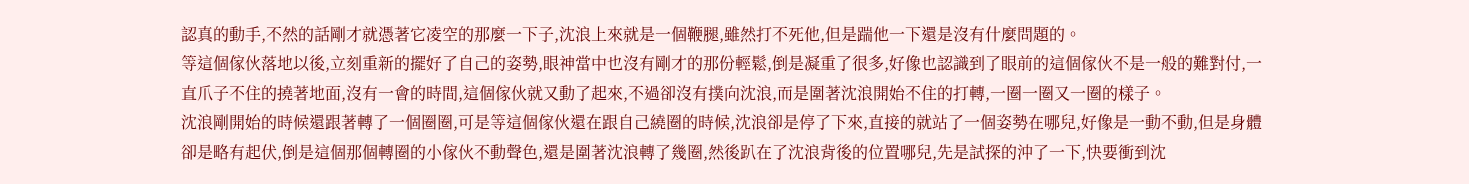認真的動手,不然的話剛才就憑著它凌空的那麼一下子,沈浪上來就是一個鞭腿,雖然打不死他,但是踹他一下還是沒有什麼問題的。
等這個傢伙落地以後,立刻重新的擺好了自己的姿勢,眼神當中也沒有剛才的那份輕鬆,倒是凝重了很多,好像也認識到了眼前的這個傢伙不是一般的難對付,一直爪子不住的撓著地面,沒有一會的時間,這個傢伙就又動了起來,不過卻沒有撲向沈浪,而是圍著沈浪開始不住的打轉,一圈一圈又一圈的樣子。
沈浪剛開始的時候還跟著轉了一個圈圈,可是等這個傢伙還在跟自己繞圈的時候,沈浪卻是停了下來,直接的就站了一個姿勢在哪兒,好像是一動不動,但是身體卻是略有起伏,倒是這個那個轉圈的小傢伙不動聲色,還是圍著沈浪轉了幾圈,然後趴在了沈浪背後的位置哪兒,先是試探的沖了一下,快要衝到沈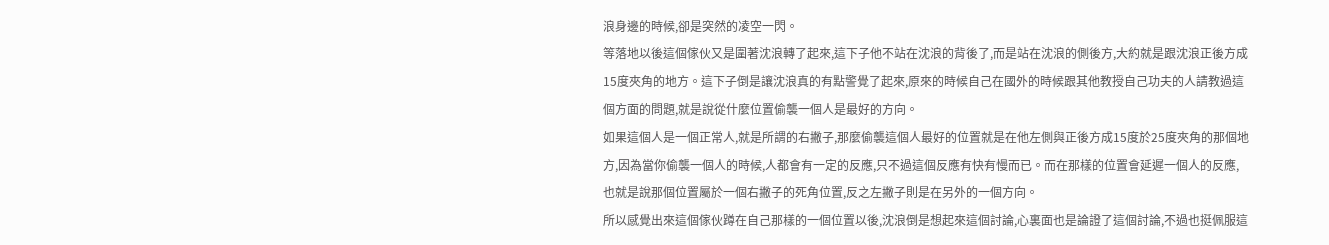浪身邊的時候,卻是突然的凌空一閃。
等落地以後這個傢伙又是圍著沈浪轉了起來,這下子他不站在沈浪的背後了,而是站在沈浪的側後方,大約就是跟沈浪正後方成15度夾角的地方。這下子倒是讓沈浪真的有點警覺了起來,原來的時候自己在國外的時候跟其他教授自己功夫的人請教過這個方面的問題,就是說從什麼位置偷襲一個人是最好的方向。
如果這個人是一個正常人,就是所謂的右撇子,那麼偷襲這個人最好的位置就是在他左側與正後方成15度於25度夾角的那個地方,因為當你偷襲一個人的時候,人都會有一定的反應,只不過這個反應有快有慢而已。而在那樣的位置會延遲一個人的反應,也就是說那個位置屬於一個右撇子的死角位置,反之左撇子則是在另外的一個方向。
所以感覺出來這個傢伙蹲在自己那樣的一個位置以後,沈浪倒是想起來這個討論,心裏面也是論證了這個討論,不過也挺佩服這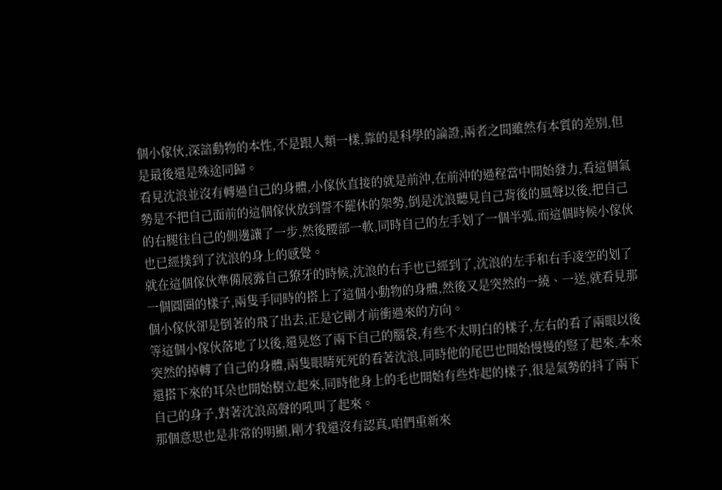個小傢伙,深諳動物的本性,不是跟人類一樣,靠的是科學的論證,兩者之間雖然有本質的差別,但是最後還是殊途同歸。
看見沈浪並沒有轉過自己的身體,小傢伙直接的就是前沖,在前沖的過程當中開始發力,看這個氣勢是不把自己面前的這個傢伙放到誓不罷休的架勢,倒是沈浪聽見自己背後的風聲以後,把自己的右腿往自己的側邊讓了一步,然後腰部一軟,同時自己的左手划了一個半弧,而這個時候小傢伙也已經撲到了沈浪的身上的感覺。
就在這個傢伙準備展露自己獠牙的時候,沈浪的右手也已經到了,沈浪的左手和右手凌空的划了一個圓圈的樣子,兩隻手同時的搭上了這個小動物的身體,然後又是突然的一繞、一送,就看見那個小傢伙卻是倒著的飛了出去,正是它剛才前衝過來的方向。
等這個小傢伙落地了以後,還晃悠了兩下自己的腦袋,有些不太明白的樣子,左右的看了兩眼以後突然的掉轉了自己的身體,兩隻眼睛死死的看著沈浪,同時他的尾巴也開始慢慢的豎了起來,本來還搭下來的耳朵也開始樹立起來,同時他身上的毛也開始有些炸起的樣子,很是氣勢的抖了兩下自己的身子,對著沈浪高聲的吼叫了起來。
那個意思也是非常的明顯,剛才我還沒有認真,咱們重新來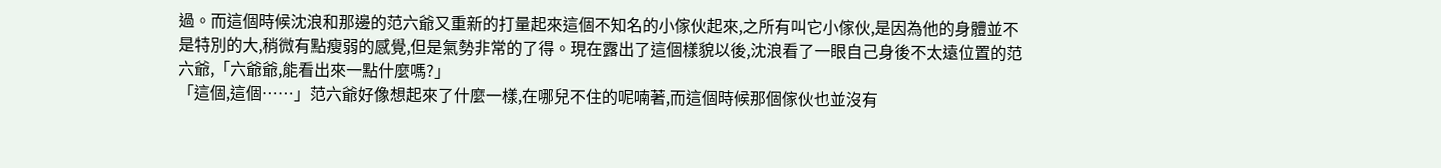過。而這個時候沈浪和那邊的范六爺又重新的打量起來這個不知名的小傢伙起來,之所有叫它小傢伙,是因為他的身體並不是特別的大,稍微有點瘦弱的感覺,但是氣勢非常的了得。現在露出了這個樣貌以後,沈浪看了一眼自己身後不太遠位置的范六爺,「六爺爺,能看出來一點什麼嗎?」
「這個,這個……」范六爺好像想起來了什麼一樣,在哪兒不住的呢喃著,而這個時候那個傢伙也並沒有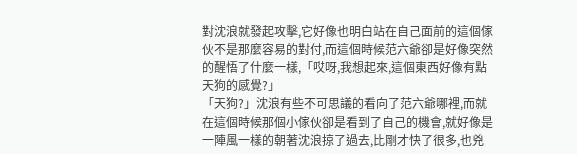對沈浪就發起攻擊,它好像也明白站在自己面前的這個傢伙不是那麼容易的對付,而這個時候范六爺卻是好像突然的醒悟了什麼一樣,「哎呀,我想起來,這個東西好像有點天狗的感覺?」
「天狗?」沈浪有些不可思議的看向了范六爺哪裡,而就在這個時候那個小傢伙卻是看到了自己的機會,就好像是一陣風一樣的朝著沈浪掠了過去,比剛才快了很多,也兇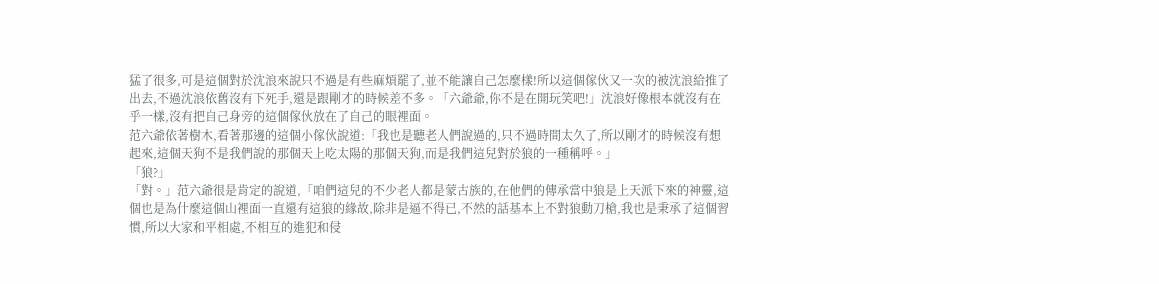猛了很多,可是這個對於沈浪來說只不過是有些麻煩罷了,並不能讓自己怎麼樣!所以這個傢伙又一次的被沈浪給推了出去,不過沈浪依舊沒有下死手,還是跟剛才的時候差不多。「六爺爺,你不是在開玩笑吧!」沈浪好像根本就沒有在乎一樣,沒有把自己身旁的這個傢伙放在了自己的眼裡面。
范六爺依著樹木,看著那邊的這個小傢伙說道:「我也是聽老人們說過的,只不過時間太久了,所以剛才的時候沒有想起來,這個天狗不是我們說的那個天上吃太陽的那個天狗,而是我們這兒對於狼的一種稱呼。」
「狼?」
「對。」范六爺很是肯定的說道,「咱們這兒的不少老人都是蒙古族的,在他們的傳承當中狼是上天派下來的神靈,這個也是為什麼這個山裡面一直還有這狼的緣故,除非是逼不得已,不然的話基本上不對狼動刀槍,我也是秉承了這個習慣,所以大家和平相處,不相互的進犯和侵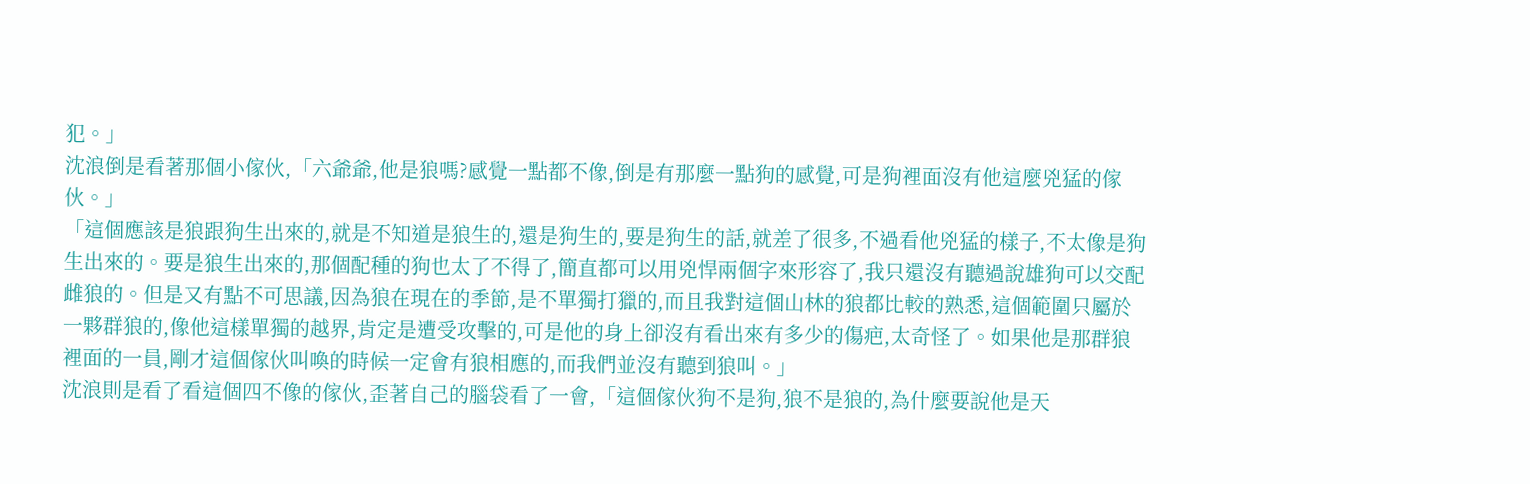犯。」
沈浪倒是看著那個小傢伙,「六爺爺,他是狼嗎?感覺一點都不像,倒是有那麼一點狗的感覺,可是狗裡面沒有他這麼兇猛的傢伙。」
「這個應該是狼跟狗生出來的,就是不知道是狼生的,還是狗生的,要是狗生的話,就差了很多,不過看他兇猛的樣子,不太像是狗生出來的。要是狼生出來的,那個配種的狗也太了不得了,簡直都可以用兇悍兩個字來形容了,我只還沒有聽過說雄狗可以交配雌狼的。但是又有點不可思議,因為狼在現在的季節,是不單獨打獵的,而且我對這個山林的狼都比較的熟悉,這個範圍只屬於一夥群狼的,像他這樣單獨的越界,肯定是遭受攻擊的,可是他的身上卻沒有看出來有多少的傷疤,太奇怪了。如果他是那群狼裡面的一員,剛才這個傢伙叫喚的時候一定會有狼相應的,而我們並沒有聽到狼叫。」
沈浪則是看了看這個四不像的傢伙,歪著自己的腦袋看了一會,「這個傢伙狗不是狗,狼不是狼的,為什麼要說他是天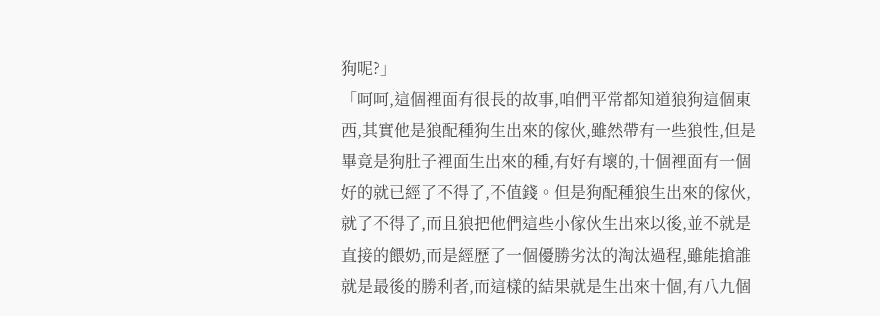狗呢?」
「呵呵,這個裡面有很長的故事,咱們平常都知道狼狗這個東西,其實他是狼配種狗生出來的傢伙,雖然帶有一些狼性,但是畢竟是狗肚子裡面生出來的種,有好有壞的,十個裡面有一個好的就已經了不得了,不值錢。但是狗配種狼生出來的傢伙,就了不得了,而且狼把他們這些小傢伙生出來以後,並不就是直接的餵奶,而是經歷了一個優勝劣汰的淘汰過程,雖能搶誰就是最後的勝利者,而這樣的結果就是生出來十個,有八九個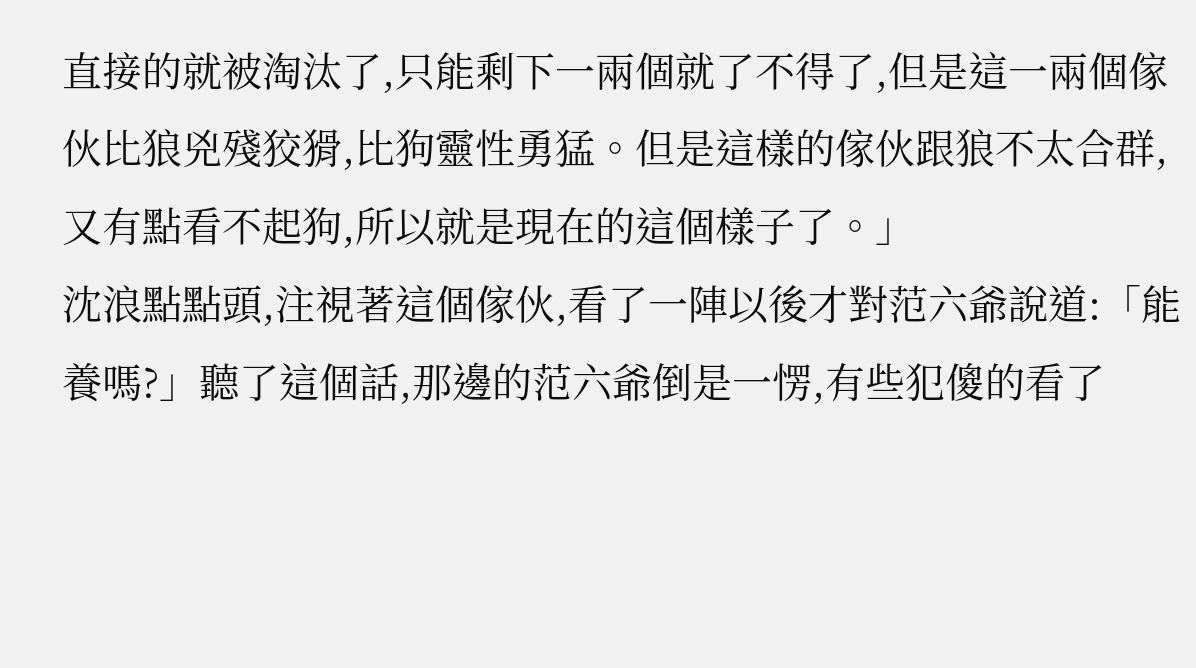直接的就被淘汰了,只能剩下一兩個就了不得了,但是這一兩個傢伙比狼兇殘狡猾,比狗靈性勇猛。但是這樣的傢伙跟狼不太合群,又有點看不起狗,所以就是現在的這個樣子了。」
沈浪點點頭,注視著這個傢伙,看了一陣以後才對范六爺說道:「能養嗎?」聽了這個話,那邊的范六爺倒是一愣,有些犯傻的看了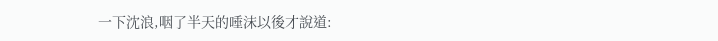一下沈浪,咽了半天的唾沫以後才說道: